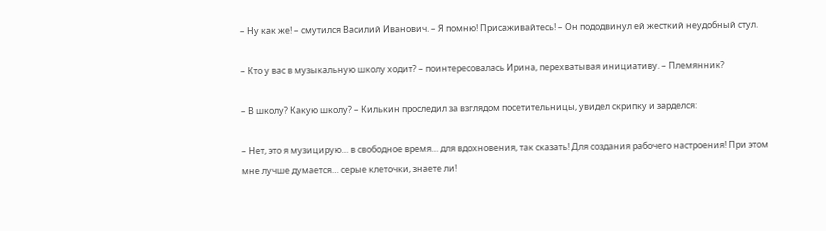– Ну как же! – смутился Василий Иванович. – Я помню! Присаживайтесь! – Он пододвинул ей жесткий неудобный стул.

– Кто у вас в музыкальную школу ходит? – поинтересовалась Ирина, перехватывая инициативу. – Племянник?

– В школу? Какую школу? – Килькин проследил за взглядом посетительницы, увидел скрипку и зарделся:

– Нет, это я музицирую… в свободное время… для вдохновения, так сказать! Для создания рабочего настроения! При этом мне лучше думается… серые клеточки, знаете ли!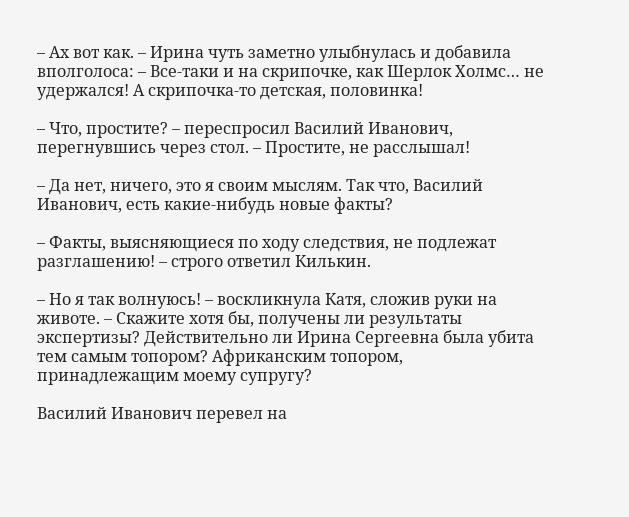– Ах вот как. – Ирина чуть заметно улыбнулась и добавила вполголоса: – Все-таки и на скрипочке, как Шерлок Холмс… не удержался! А скрипочка-то детская, половинка!

– Что, простите? – переспросил Василий Иванович, перегнувшись через стол. – Простите, не расслышал!

– Да нет, ничего, это я своим мыслям. Так что, Василий Иванович, есть какие-нибудь новые факты?

– Факты, выясняющиеся по ходу следствия, не подлежат разглашению! – строго ответил Килькин.

– Но я так волнуюсь! – воскликнула Катя, сложив руки на животе. – Скажите хотя бы, получены ли результаты экспертизы? Действительно ли Ирина Сергеевна была убита тем самым топором? Африканским топором, принадлежащим моему супругу?

Василий Иванович перевел на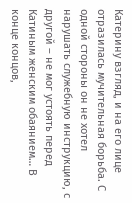Катерину взгляд, и на его лице отразилась мучительная борьба. С одной стороны он не хотел нарушать служебную инструкцию, с другой – не мог устоять перед Катиным женским обаянием… В конце концов,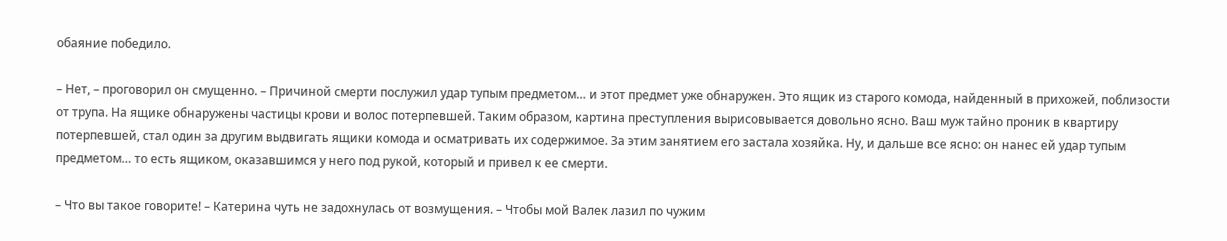обаяние победило.

– Нет, – проговорил он смущенно. – Причиной смерти послужил удар тупым предметом… и этот предмет уже обнаружен. Это ящик из старого комода, найденный в прихожей, поблизости от трупа. На ящике обнаружены частицы крови и волос потерпевшей. Таким образом, картина преступления вырисовывается довольно ясно. Ваш муж тайно проник в квартиру потерпевшей, стал один за другим выдвигать ящики комода и осматривать их содержимое. За этим занятием его застала хозяйка. Ну, и дальше все ясно: он нанес ей удар тупым предметом… то есть ящиком, оказавшимся у него под рукой, который и привел к ее смерти.

– Что вы такое говорите! – Катерина чуть не задохнулась от возмущения. – Чтобы мой Валек лазил по чужим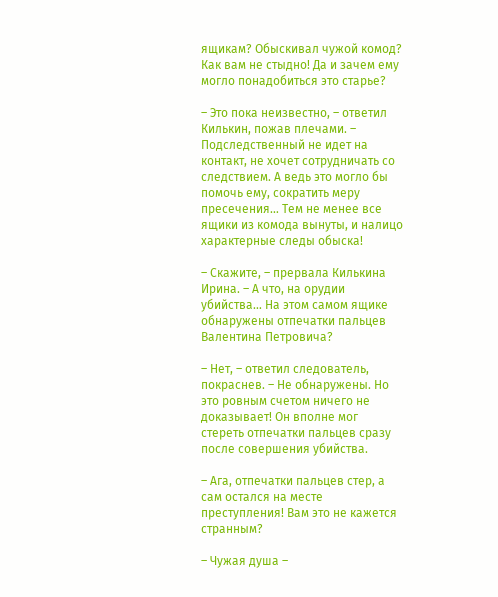ящикам? Обыскивал чужой комод? Как вам не стыдно! Да и зачем ему могло понадобиться это старье?

– Это пока неизвестно, – ответил Килькин, пожав плечами. – Подследственный не идет на контакт, не хочет сотрудничать со следствием. А ведь это могло бы помочь ему, сократить меру пресечения… Тем не менее все ящики из комода вынуты, и налицо характерные следы обыска!

– Скажите, – прервала Килькина Ирина. – А что, на орудии убийства… На этом самом ящике обнаружены отпечатки пальцев Валентина Петровича?

– Нет, – ответил следователь, покраснев. – Не обнаружены. Но это ровным счетом ничего не доказывает! Он вполне мог стереть отпечатки пальцев сразу после совершения убийства.

– Ага, отпечатки пальцев стер, а сам остался на месте преступления! Вам это не кажется странным?

– Чужая душа –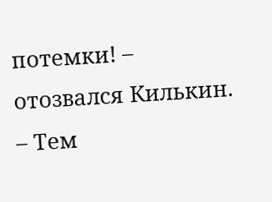потемки! – отозвался Килькин. – Тем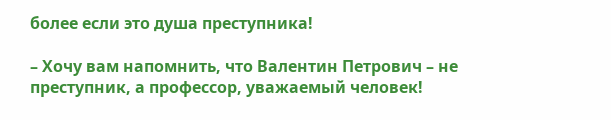более если это душа преступника!

– Хочу вам напомнить, что Валентин Петрович – не преступник, а профессор, уважаемый человек!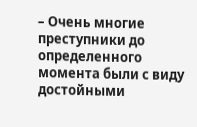– Очень многие преступники до определенного момента были с виду достойными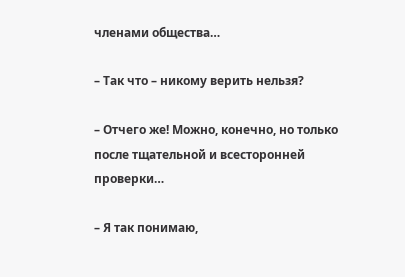членами общества…

– Так что – никому верить нельзя?

– Отчего же! Можно, конечно, но только после тщательной и всесторонней проверки…

– Я так понимаю,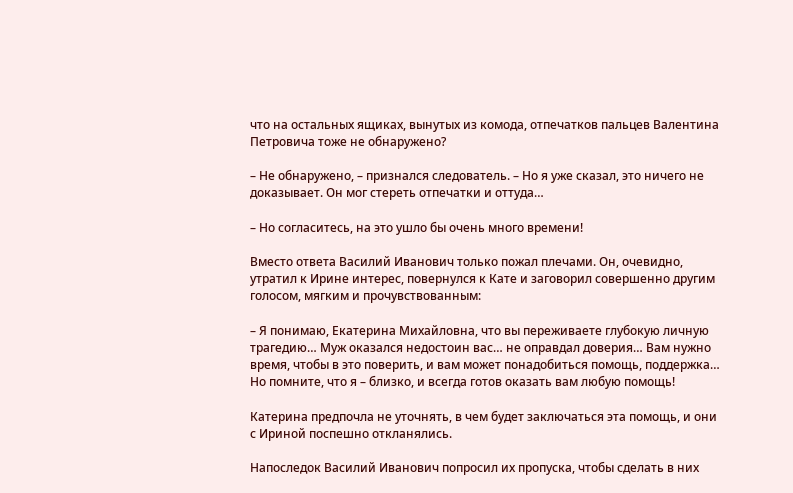что на остальных ящиках, вынутых из комода, отпечатков пальцев Валентина Петровича тоже не обнаружено?

– Не обнаружено, – признался следователь. – Но я уже сказал, это ничего не доказывает. Он мог стереть отпечатки и оттуда…

– Но согласитесь, на это ушло бы очень много времени!

Вместо ответа Василий Иванович только пожал плечами. Он, очевидно, утратил к Ирине интерес, повернулся к Кате и заговорил совершенно другим голосом, мягким и прочувствованным:

– Я понимаю, Екатерина Михайловна, что вы переживаете глубокую личную трагедию… Муж оказался недостоин вас… не оправдал доверия… Вам нужно время, чтобы в это поверить, и вам может понадобиться помощь, поддержка… Но помните, что я – близко, и всегда готов оказать вам любую помощь!

Катерина предпочла не уточнять, в чем будет заключаться эта помощь, и они с Ириной поспешно откланялись.

Напоследок Василий Иванович попросил их пропуска, чтобы сделать в них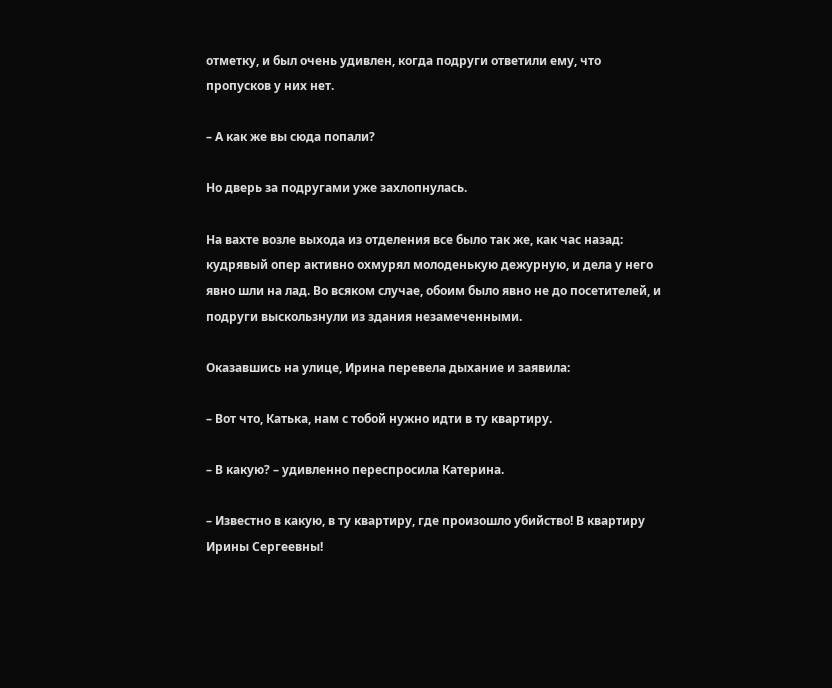отметку, и был очень удивлен, когда подруги ответили ему, что пропусков у них нет.

– А как же вы сюда попали?

Но дверь за подругами уже захлопнулась.

На вахте возле выхода из отделения все было так же, как час назад: кудрявый опер активно охмурял молоденькую дежурную, и дела у него явно шли на лад. Во всяком случае, обоим было явно не до посетителей, и подруги выскользнули из здания незамеченными.

Оказавшись на улице, Ирина перевела дыхание и заявила:

– Вот что, Катька, нам с тобой нужно идти в ту квартиру.

– В какую? – удивленно переспросила Катерина.

– Известно в какую, в ту квартиру, где произошло убийство! В квартиру Ирины Сергеевны!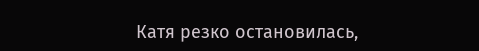Катя резко остановилась,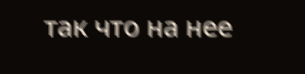так что на нее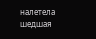налетела шедшая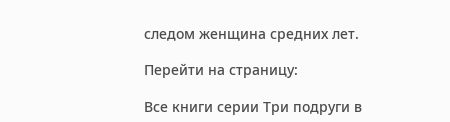следом женщина средних лет.

Перейти на страницу:

Все книги серии Три подруги в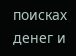поисках денег и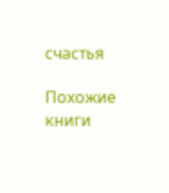счастья

Похожие книги